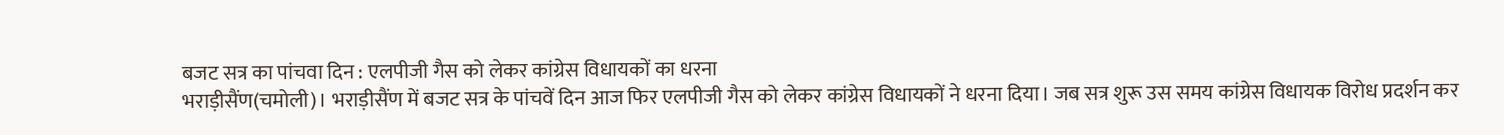बजट सत्र का पांचवा दिन : एलपीजी गैस को लेकर कांग्रेस विधायकों का धरना
भराड़ीसैंण(चमोली)। भराड़ीसैंण में बजट सत्र के पांचवें दिन आज फिर एलपीजी गैस को लेकर कांग्रेस विधायकों ने धरना दिया। जब सत्र शुरू उस समय कांग्रेस विधायक विरोध प्रदर्शन कर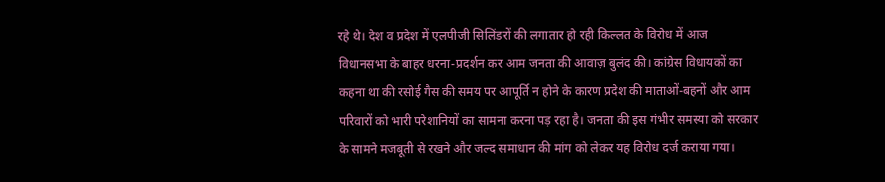रहे थे। देश व प्रदेश में एलपीजी सिलिंडरों की लगातार हो रही किल्लत के विरोध में आज विधानसभा के बाहर धरना-प्रदर्शन कर आम जनता की आवाज़ बुलंद की। कांग्रेस विधायकों का कहना था की रसोई गैस की समय पर आपूर्ति न होने के कारण प्रदेश की माताओं-बहनों और आम परिवारों को भारी परेशानियों का सामना करना पड़ रहा है। जनता की इस गंभीर समस्या को सरकार के सामने मजबूती से रखने और जल्द समाधान की मांग को लेकर यह विरोध दर्ज कराया गया।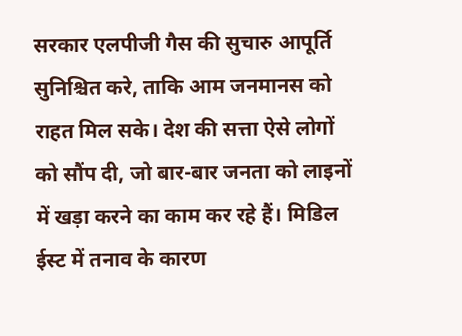सरकार एलपीजी गैस की सुचारु आपूर्ति सुनिश्चित करे, ताकि आम जनमानस को राहत मिल सके। देश की सत्ता ऐसे लोगों को सौंप दी, जो बार-बार जनता को लाइनों में खड़ा करने का काम कर रहे हैं। मिडिल ईस्ट में तनाव के कारण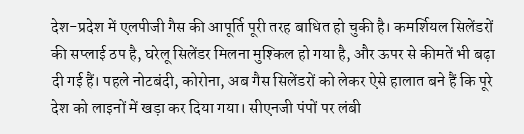देश-प्रदेश में एलपीजी गैस की आपूर्ति पूरी तरह बाधित हो चुकी है। कमर्शियल सिलेंडरों की सप्लाई ठप है, घरेलू सिलेंडर मिलना मुश्किल हो गया है, और ऊपर से कीमतें भी बढ़ा दी गई हैं। पहले नोटबंदी, कोरोना, अब गैस सिलेंडरों को लेकर ऐसे हालात बने हैं कि पूरे देश को लाइनों में खड़ा कर दिया गया। सीएनजी पंपों पर लंबी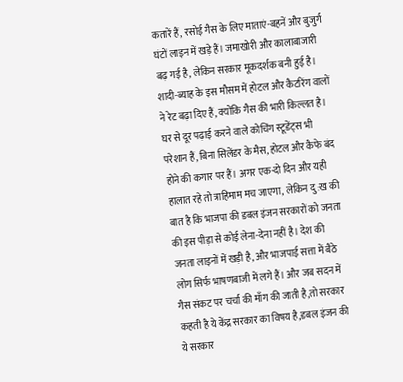कतारें हैं, रसोई गैस के लिए माताएं-बहनें और बुजुर्ग घंटों लाइन में खड़े हैं। जमाखोरी और कालाबाजारी बढ़ गई है, लेकिन सरकार मूकदर्शक बनी हुई है। शादी-ब्याह के इस मौसम में होटल और कैटरिंग वालों ने रेट बढ़ा दिए हैं, क्योंकि गैस की भारी किल्लत है। घर से दूर पढ़ाई करने वाले कोचिंग स्टूडेंट्स भी परेशान हैं, बिना सिलेंडर के मैस, होटल और कैफे बंद होने की कगार पर हैं। अगर एक-दो दिन और यही हालात रहे तो त्राहिमाम मच जाएगा, लेकिन दु:ख की बात है कि भाजपा की डबल इंजन सरकारों को जनता की इस पीड़ा से कोई लेना-देना नहीं है। देश की जनता लाइनों में खड़ी है, और भाजपाई सत्ता में बैठे लोग सिर्फ भाषणबाजी में लगे हैं। और जब सदन में गैस संकट पर चर्चा की माँग की जाती है,तो सरकार कहती है ये केंद्र सरकार का विषय है,डबल इंजन की ये सरकार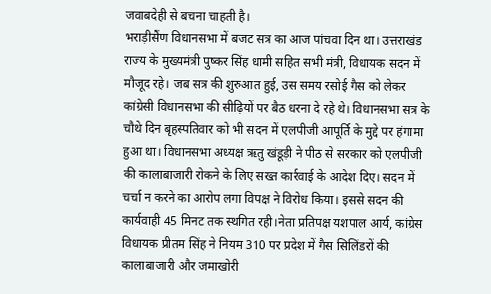जवाबदेही से बचना चाहती है।
भराड़ीसैंण विधानसभा में बजट सत्र का आज पांचवा दिन था। उत्तराखंड राज्य के मुख्यमंत्री पुष्कर सिंह धामी सहित सभी मंत्री, विधायक सदन में मौजूद रहे। जब सत्र की शुरुआत हुई, उस समय रसोई गैस को लेकर कांग्रेसी विधानसभा की सीढ़ियों पर बैठ धरना दे रहे थे। विधानसभा सत्र के चौथे दिन बृहस्पतिवार को भी सदन में एलपीजी आपूर्ति के मुद्दे पर हंगामा हुआ था। विधानसभा अध्यक्ष ऋतु खंडूड़ी ने पीठ से सरकार को एलपीजी की कालाबाजारी रोकने के लिए सख्त कार्रवाई के आदेश दिए। सदन में चर्चा न करने का आरोप लगा विपक्ष ने विरोध किया। इससे सदन की कार्यवाही 45 मिनट तक स्थगित रही।नेता प्रतिपक्ष यशपाल आर्य, कांग्रेस विधायक प्रीतम सिंह ने नियम 310 पर प्रदेश में गैस सिलिंडरों की कालाबाजारी और जमाखोरी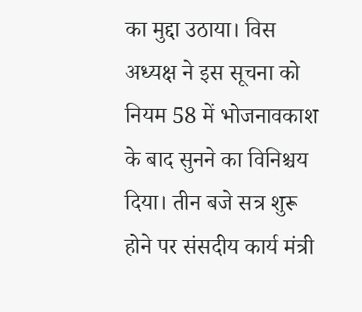का मुद्दा उठाया। विस अध्यक्ष ने इस सूचना को नियम 58 में भोजनावकाश के बाद सुनने का विनिश्चय दिया। तीन बजे सत्र शुरू होने पर संसदीय कार्य मंत्री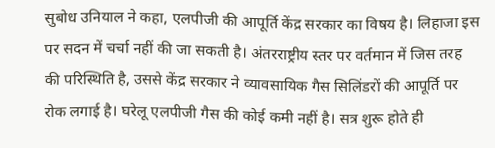सुबोध उनियाल ने कहा, एलपीजी की आपूर्ति केंद्र सरकार का विषय है। लिहाजा इस पर सदन में चर्चा नहीं की जा सकती है। अंतरराष्ट्रीय स्तर पर वर्तमान में जिस तरह की परिस्थिति है, उससे केंद्र सरकार ने व्यावसायिक गैस सिलिंडरों की आपूर्ति पर रोक लगाई है। घरेलू एलपीजी गैस की कोई कमी नहीं है। सत्र शुरू होते ही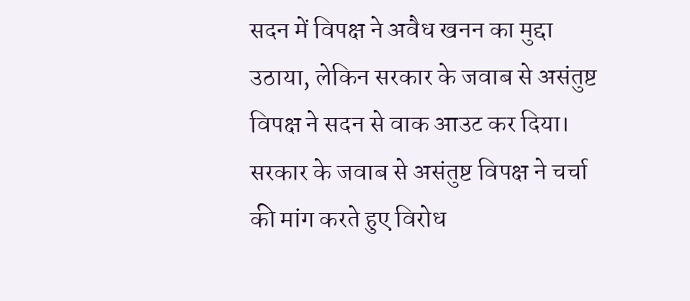सदन में विपक्ष ने अवैध खनन का मुद्दा उठाया, लेकिन सरकार के जवाब से असंतुष्ट विपक्ष ने सदन से वाक आउट कर दिया। सरकार के जवाब से असंतुष्ट विपक्ष ने चर्चा की मांग करते हुए विरोध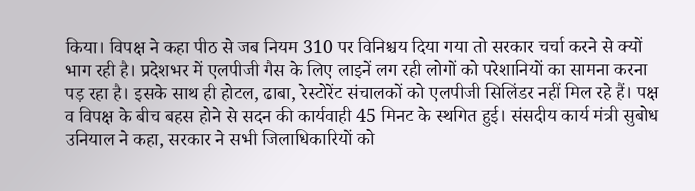किया। विपक्ष ने कहा पीठ से जब नियम 310 पर विनिश्चय दिया गया तो सरकार चर्चा करने से क्यों भाग रही है। प्रदेशभर में एलपीजी गैस के लिए लाइनें लग रही लोगों को परेशानियों का सामना करना पड़ रहा है। इसके साथ ही होटल, ढाबा, रेस्टोरेंट संचालकों को एलपीजी सिलिंडर नहीं मिल रहे हैं। पक्ष व विपक्ष के बीच बहस होने से सदन की कार्यवाही 45 मिनट के स्थगित हुई। संसदीय कार्य मंत्री सुबोध उनियाल ने कहा, सरकार ने सभी जिलाधिकारियों को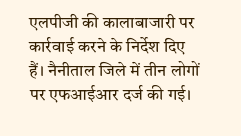एलपीजी की कालाबाजारी पर कार्रवाई करने के निर्देश दिए हैं। नैनीताल जिले में तीन लोगों पर एफआईआर दर्ज की गई।